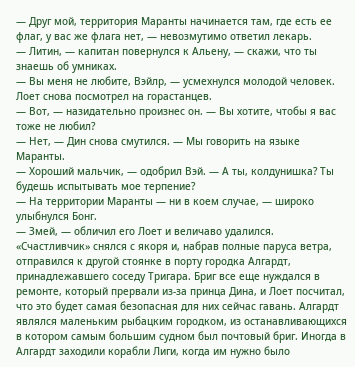— Друг мой, территория Маранты начинается там, где есть ее флаг, у вас же флага нет, — невозмутимо ответил лекарь.
— Литин, — капитан повернулся к Альену, — скажи, что ты знаешь об умниках.
— Вы меня не любите, Вэйлр, — усмехнулся молодой человек.
Лоет снова посмотрел на горастанцев.
— Вот, — назидательно произнес он. — Вы хотите, чтобы я вас тоже не любил?
— Нет, — Дин снова смутился. — Мы говорить на языке Маранты.
— Хороший мальчик, — одобрил Вэй. — А ты, колдунишка? Ты будешь испытывать мое терпение?
— На территории Маранты — ни в коем случае, — широко улыбнулся Бонг.
— Змей, — обличил его Лоет и величаво удалился.
«Счастливчик» снялся с якоря и, набрав полные паруса ветра, отправился к другой стоянке в порту городка Алгардт, принадлежавшего соседу Тригара. Бриг все еще нуждался в ремонте, который прервали из-за принца Дина, и Лоет посчитал, что это будет самая безопасная для них сейчас гавань. Алгардт являлся маленьким рыбацким городком, из останавливающихся в котором самым большим судном был почтовый бриг. Иногда в Алгардт заходили корабли Лиги, когда им нужно было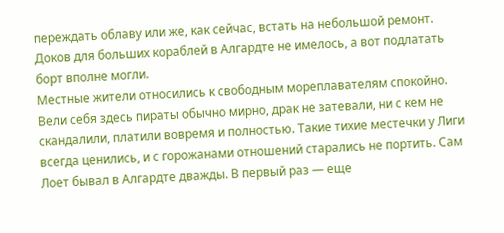переждать облаву или же, как сейчас, встать на небольшой ремонт. Доков для больших кораблей в Алгардте не имелось, а вот подлатать борт вполне могли.
Местные жители относились к свободным мореплавателям спокойно. Вели себя здесь пираты обычно мирно, драк не затевали, ни с кем не скандалили, платили вовремя и полностью. Такие тихие местечки у Лиги всегда ценились, и с горожанами отношений старались не портить. Сам Лоет бывал в Алгардте дважды. В первый раз — еще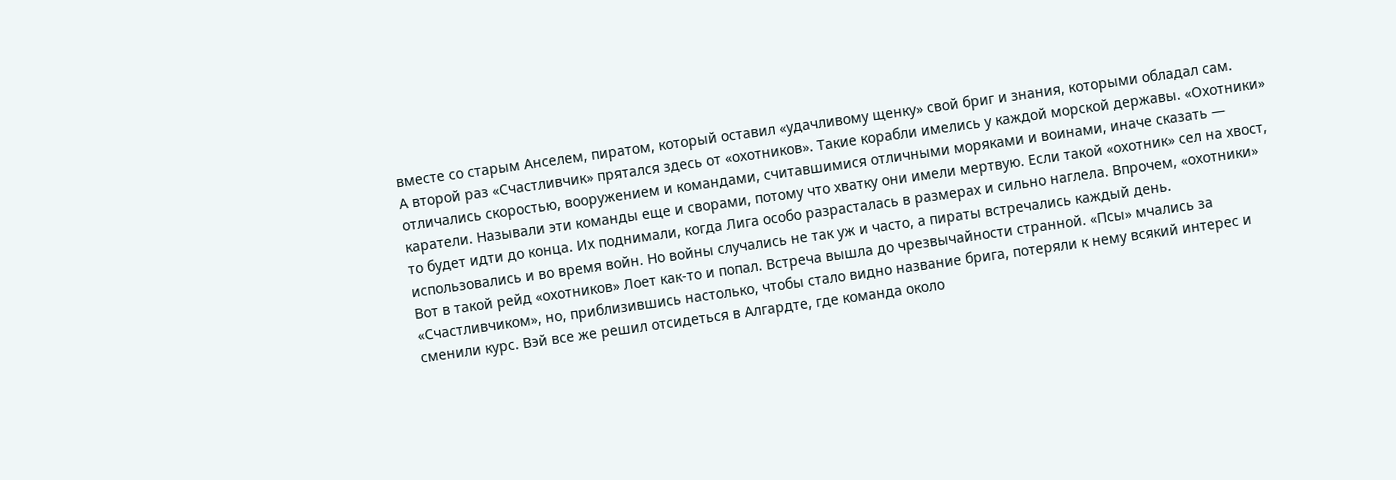вместе со старым Анселем, пиратом, который оставил «удачливому щенку» свой бриг и знания, которыми обладал сам.
А второй раз «Счастливчик» прятался здесь от «охотников». Такие корабли имелись у каждой морской державы. «Охотники» отличались скоростью, вооружением и командами, считавшимися отличными моряками и воинами, иначе сказать — каратели. Называли эти команды еще и сворами, потому что хватку они имели мертвую. Если такой «охотник» сел на хвост, то будет идти до конца. Их поднимали, когда Лига особо разрасталась в размерах и сильно наглела. Впрочем, «охотники» использовались и во время войн. Но войны случались не так уж и часто, а пираты встречались каждый день.
Вот в такой рейд «охотников» Лоет как-то и попал. Встреча вышла до чрезвычайности странной. «Псы» мчались за «Счастливчиком», но, приблизившись настолько, чтобы стало видно название брига, потеряли к нему всякий интерес и сменили курс. Вэй все же решил отсидеться в Алгардте, где команда около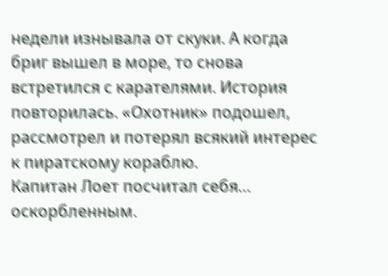недели изнывала от скуки. А когда бриг вышел в море, то снова встретился с карателями. История повторилась. «Охотник» подошел, рассмотрел и потерял всякий интерес к пиратскому кораблю.
Капитан Лоет посчитал себя… оскорбленным.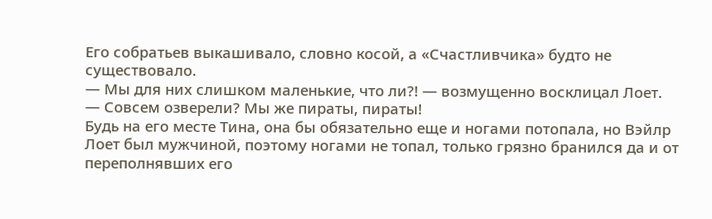Его собратьев выкашивало, словно косой, а «Счастливчика» будто не существовало.
— Мы для них слишком маленькие, что ли?! — возмущенно восклицал Лоет. — Совсем озверели? Мы же пираты, пираты!
Будь на его месте Тина, она бы обязательно еще и ногами потопала, но Вэйлр Лоет был мужчиной, поэтому ногами не топал, только грязно бранился да и от переполнявших его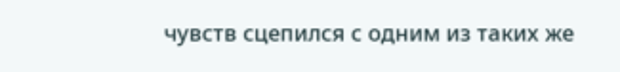чувств сцепился с одним из таких же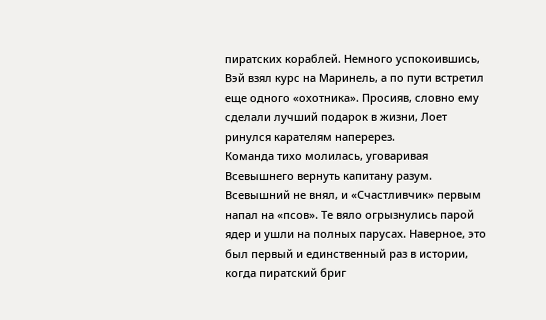пиратских кораблей. Немного успокоившись, Вэй взял курс на Маринель, а по пути встретил еще одного «охотника». Просияв, словно ему сделали лучший подарок в жизни, Лоет ринулся карателям наперерез.
Команда тихо молилась, уговаривая Всевышнего вернуть капитану разум. Всевышний не внял, и «Счастливчик» первым напал на «псов». Те вяло огрызнулись парой ядер и ушли на полных парусах. Наверное, это был первый и единственный раз в истории, когда пиратский бриг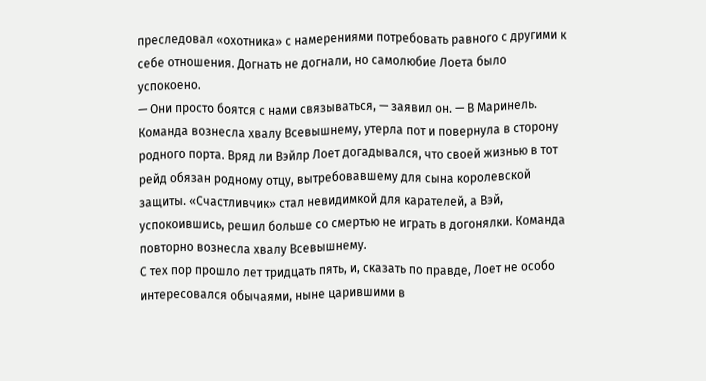преследовал «охотника» с намерениями потребовать равного с другими к себе отношения. Догнать не догнали, но самолюбие Лоета было успокоено.
— Они просто боятся с нами связываться, — заявил он. — В Маринель.
Команда вознесла хвалу Всевышнему, утерла пот и повернула в сторону родного порта. Вряд ли Вэйлр Лоет догадывался, что своей жизнью в тот рейд обязан родному отцу, вытребовавшему для сына королевской защиты. «Счастливчик» стал невидимкой для карателей, а Вэй, успокоившись, решил больше со смертью не играть в догонялки. Команда повторно вознесла хвалу Всевышнему.
С тех пор прошло лет тридцать пять, и, сказать по правде, Лоет не особо интересовался обычаями, ныне царившими в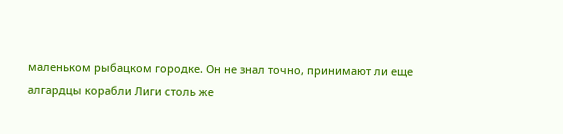маленьком рыбацком городке. Он не знал точно, принимают ли еще алгардцы корабли Лиги столь же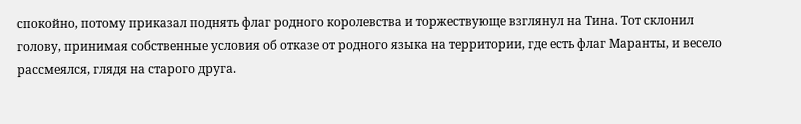спокойно, потому приказал поднять флаг родного королевства и торжествующе взглянул на Тина. Тот склонил голову, принимая собственные условия об отказе от родного языка на территории, где есть флаг Маранты, и весело рассмеялся, глядя на старого друга.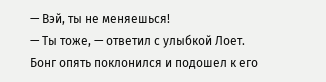— Вэй, ты не меняешься!
— Ты тоже, — ответил с улыбкой Лоет.
Бонг опять поклонился и подошел к его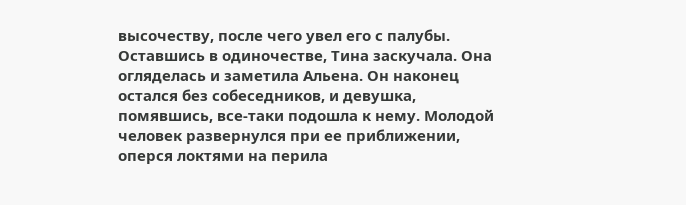высочеству, после чего увел его с палубы. Оставшись в одиночестве, Тина заскучала. Она огляделась и заметила Альена. Он наконец остался без собеседников, и девушка, помявшись, все-таки подошла к нему. Молодой человек развернулся при ее приближении, оперся локтями на перила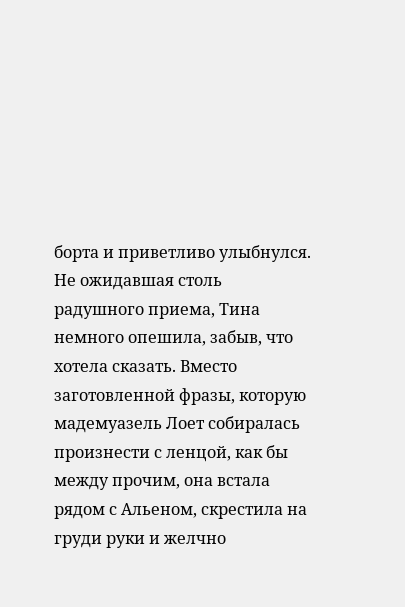борта и приветливо улыбнулся. Не ожидавшая столь радушного приема, Тина немного опешила, забыв, что хотела сказать. Вместо заготовленной фразы, которую мадемуазель Лоет собиралась произнести с ленцой, как бы между прочим, она встала рядом с Альеном, скрестила на груди руки и желчно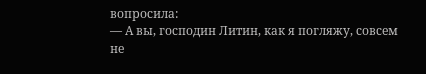вопросила:
— А вы, господин Литин, как я погляжу, совсем не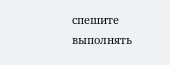спешите выполнять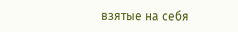взятые на себя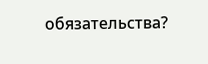обязательства?